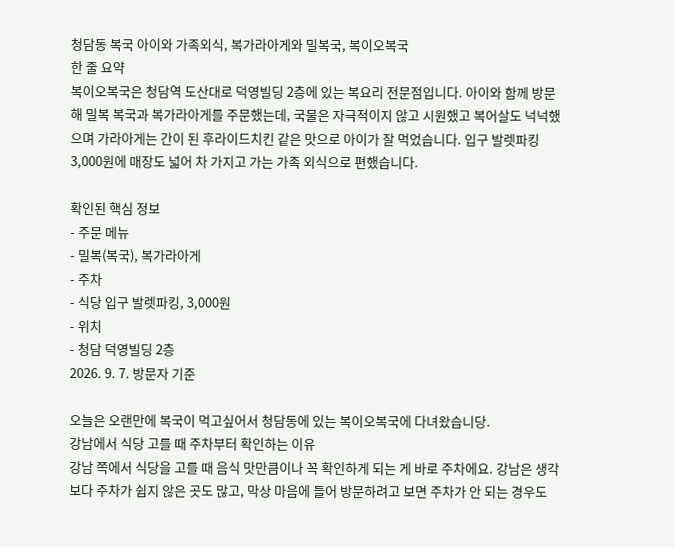청담동 복국 아이와 가족외식, 복가라아게와 밀복국, 복이오복국
한 줄 요약
복이오복국은 청담역 도산대로 덕영빌딩 2층에 있는 복요리 전문점입니다. 아이와 함께 방문해 밀복 복국과 복가라아게를 주문했는데, 국물은 자극적이지 않고 시원했고 복어살도 넉넉했으며 가라아게는 간이 된 후라이드치킨 같은 맛으로 아이가 잘 먹었습니다. 입구 발렛파킹 3,000원에 매장도 넓어 차 가지고 가는 가족 외식으로 편했습니다.

확인된 핵심 정보
- 주문 메뉴
- 밀복(복국), 복가라아게
- 주차
- 식당 입구 발렛파킹, 3,000원
- 위치
- 청담 덕영빌딩 2층
2026. 9. 7. 방문자 기준

오늘은 오랜만에 복국이 먹고싶어서 청담동에 있는 복이오복국에 다녀왔습니당.
강남에서 식당 고를 때 주차부터 확인하는 이유
강남 쪽에서 식당을 고를 때 음식 맛만큼이나 꼭 확인하게 되는 게 바로 주차에요. 강남은 생각보다 주차가 쉽지 않은 곳도 많고, 막상 마음에 들어 방문하려고 보면 주차가 안 되는 경우도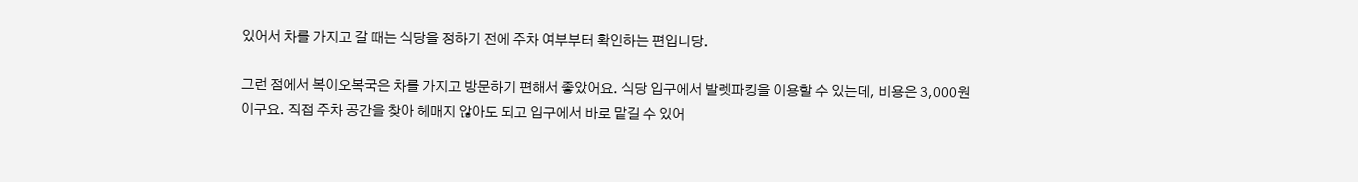있어서 차를 가지고 갈 때는 식당을 정하기 전에 주차 여부부터 확인하는 편입니당.

그런 점에서 복이오복국은 차를 가지고 방문하기 편해서 좋았어요. 식당 입구에서 발렛파킹을 이용할 수 있는데, 비용은 3,000원이구요. 직접 주차 공간을 찾아 헤매지 않아도 되고 입구에서 바로 맡길 수 있어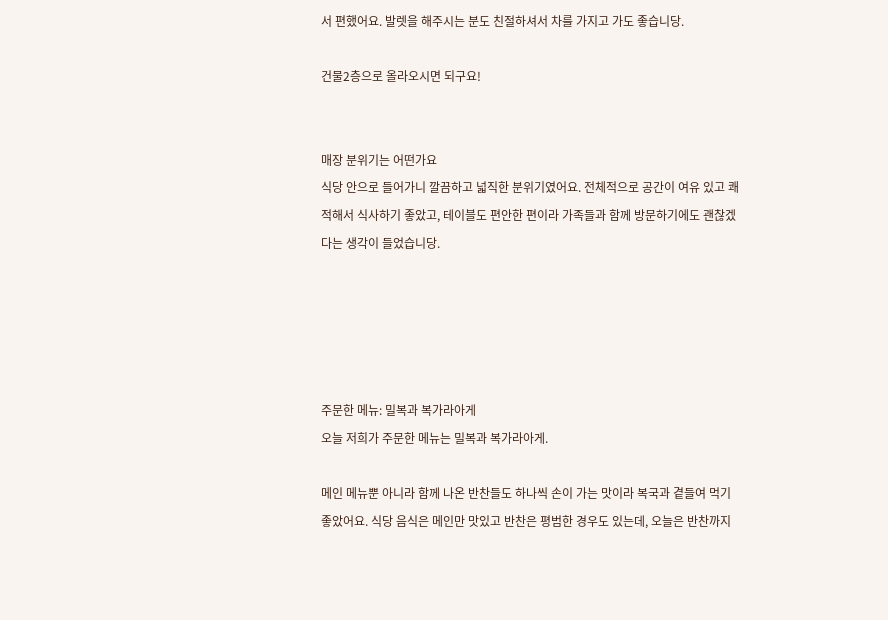서 편했어요. 발렛을 해주시는 분도 친절하셔서 차를 가지고 가도 좋습니당.

건물2층으로 올라오시면 되구요!


매장 분위기는 어떤가요
식당 안으로 들어가니 깔끔하고 넓직한 분위기였어요. 전체적으로 공간이 여유 있고 쾌적해서 식사하기 좋았고, 테이블도 편안한 편이라 가족들과 함께 방문하기에도 괜찮겠다는 생각이 들었습니당.





주문한 메뉴: 밀복과 복가라아게
오늘 저희가 주문한 메뉴는 밀복과 복가라아게.

메인 메뉴뿐 아니라 함께 나온 반찬들도 하나씩 손이 가는 맛이라 복국과 곁들여 먹기 좋았어요. 식당 음식은 메인만 맛있고 반찬은 평범한 경우도 있는데, 오늘은 반찬까지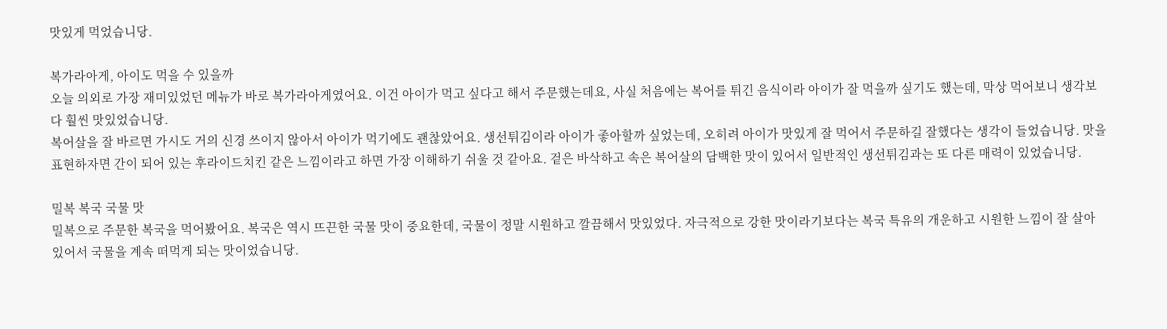맛있게 먹었습니당.

복가라아게, 아이도 먹을 수 있을까
오늘 의외로 가장 재미있었던 메뉴가 바로 복가라아게였어요. 이건 아이가 먹고 싶다고 해서 주문했는데요, 사실 처음에는 복어를 튀긴 음식이라 아이가 잘 먹을까 싶기도 했는데, 막상 먹어보니 생각보다 훨씬 맛있었습니당.
복어살을 잘 바르면 가시도 거의 신경 쓰이지 않아서 아이가 먹기에도 괜찮았어요. 생선튀김이라 아이가 좋아할까 싶었는데, 오히려 아이가 맛있게 잘 먹어서 주문하길 잘했다는 생각이 들었습니당. 맛을 표현하자면 간이 되어 있는 후라이드치킨 같은 느낌이라고 하면 가장 이해하기 쉬울 것 같아요. 겉은 바삭하고 속은 복어살의 담백한 맛이 있어서 일반적인 생선튀김과는 또 다른 매력이 있었습니당.

밀복 복국 국물 맛
밀복으로 주문한 복국을 먹어봤어요. 복국은 역시 뜨끈한 국물 맛이 중요한데, 국물이 정말 시원하고 깔끔해서 맛있었다. 자극적으로 강한 맛이라기보다는 복국 특유의 개운하고 시원한 느낌이 잘 살아 있어서 국물을 계속 떠먹게 되는 맛이었습니당.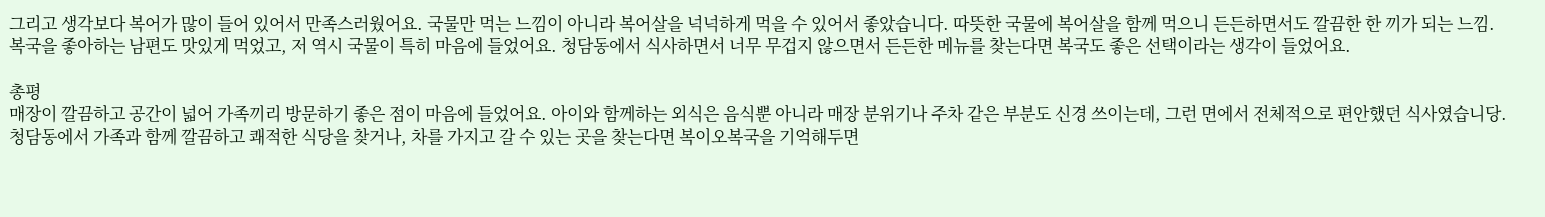그리고 생각보다 복어가 많이 들어 있어서 만족스러웠어요. 국물만 먹는 느낌이 아니라 복어살을 넉넉하게 먹을 수 있어서 좋았습니다. 따뜻한 국물에 복어살을 함께 먹으니 든든하면서도 깔끔한 한 끼가 되는 느낌.
복국을 좋아하는 남편도 맛있게 먹었고, 저 역시 국물이 특히 마음에 들었어요. 청담동에서 식사하면서 너무 무겁지 않으면서 든든한 메뉴를 찾는다면 복국도 좋은 선택이라는 생각이 들었어요.

총평
매장이 깔끔하고 공간이 넓어 가족끼리 방문하기 좋은 점이 마음에 들었어요. 아이와 함께하는 외식은 음식뿐 아니라 매장 분위기나 주차 같은 부분도 신경 쓰이는데, 그런 면에서 전체적으로 편안했던 식사였습니당.
청담동에서 가족과 함께 깔끔하고 쾌적한 식당을 찾거나, 차를 가지고 갈 수 있는 곳을 찾는다면 복이오복국을 기억해두면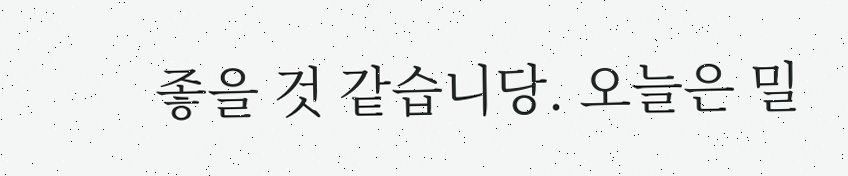좋을 것 같습니당. 오늘은 밀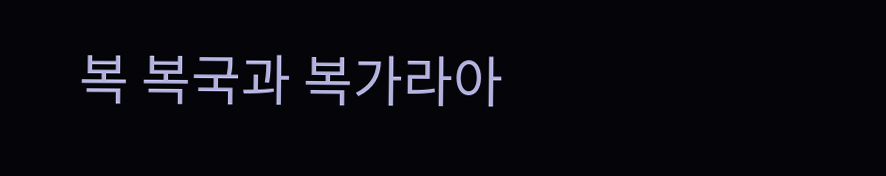복 복국과 복가라아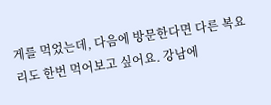게를 먹었는데, 다음에 방문한다면 다른 복요리도 한번 먹어보고 싶어요. 강남에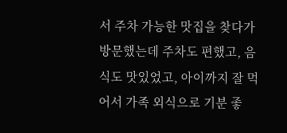서 주차 가능한 맛집을 찾다가 방문했는데 주차도 편했고, 음식도 맛있었고, 아이까지 잘 먹어서 가족 외식으로 기분 좋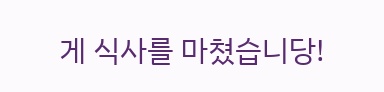게 식사를 마쳤습니당!